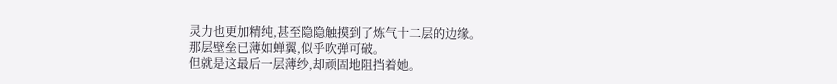灵力也更加精纯,甚至隐隐触摸到了炼气十二层的边缘。
那层壁垒已薄如蝉翼,似乎吹弹可破。
但就是这最后一层薄纱,却顽固地阻挡着她。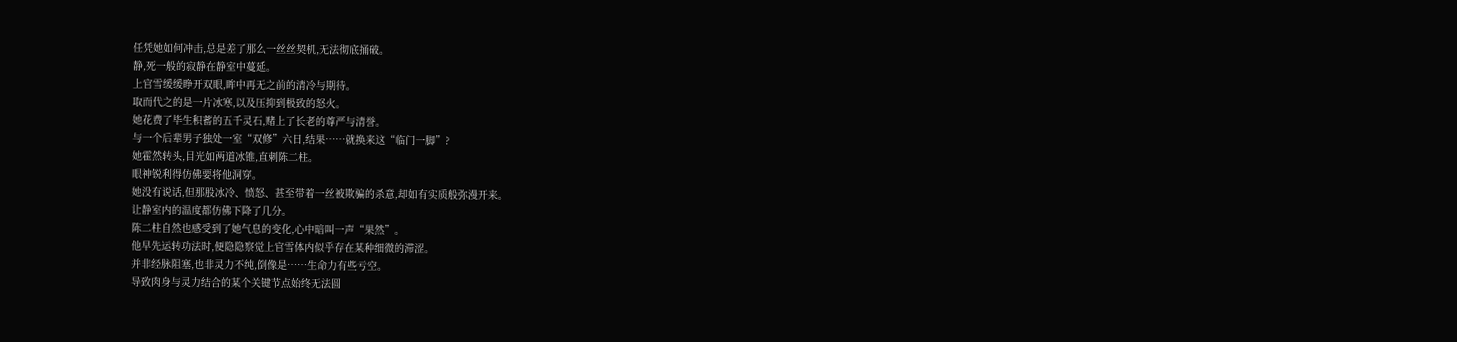任凭她如何冲击,总是差了那么一丝丝契机,无法彻底捅破。
静,死一般的寂静在静室中蔓延。
上官雪缓缓睁开双眼,眸中再无之前的清冷与期待。
取而代之的是一片冰寒,以及压抑到极致的怒火。
她花费了毕生积蓄的五千灵石,赌上了长老的尊严与清誉。
与一个后辈男子独处一室“双修”六日,结果……就换来这“临门一脚”?
她霍然转头,目光如两道冰锥,直刺陈二柱。
眼神锐利得仿佛要将他洞穿。
她没有说话,但那股冰冷、愤怒、甚至带着一丝被欺骗的杀意,却如有实质般弥漫开来。
让静室内的温度都仿佛下降了几分。
陈二柱自然也感受到了她气息的变化,心中暗叫一声“果然”。
他早先运转功法时,便隐隐察觉上官雪体内似乎存在某种细微的滞涩。
并非经脉阻塞,也非灵力不纯,倒像是……生命力有些亏空。
导致肉身与灵力结合的某个关键节点始终无法圆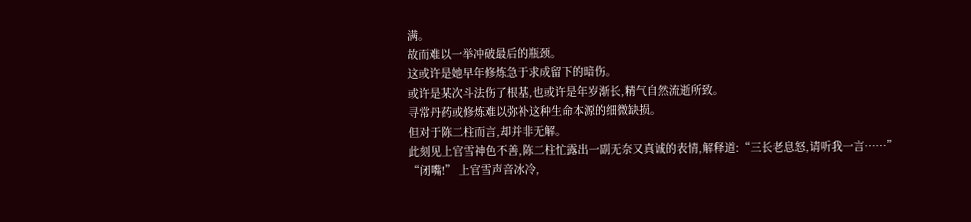满。
故而难以一举冲破最后的瓶颈。
这或许是她早年修炼急于求成留下的暗伤。
或许是某次斗法伤了根基,也或许是年岁渐长,精气自然流逝所致。
寻常丹药或修炼难以弥补这种生命本源的细微缺损。
但对于陈二柱而言,却并非无解。
此刻见上官雪神色不善,陈二柱忙露出一副无奈又真诚的表情,解释道:“三长老息怒,请听我一言……”
“闭嘴!” 上官雪声音冰冷,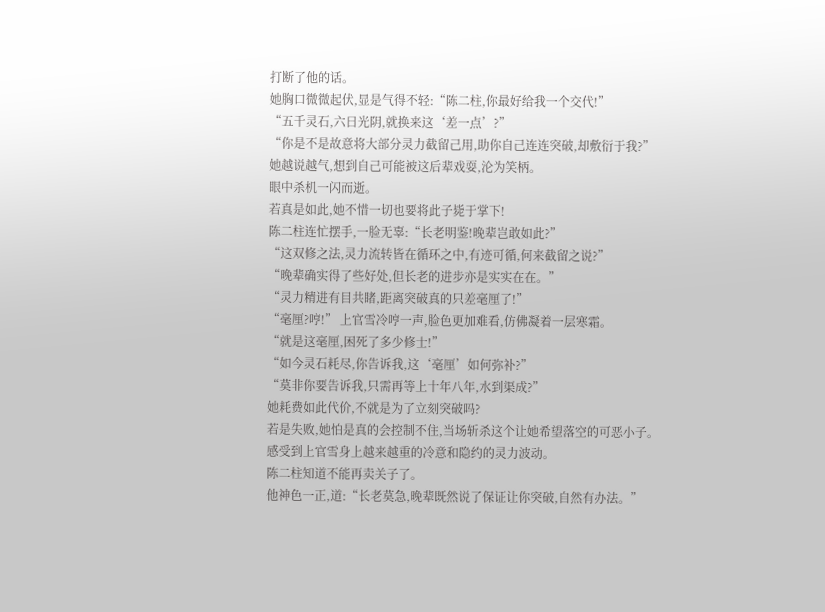打断了他的话。
她胸口微微起伏,显是气得不轻:“陈二柱,你最好给我一个交代!”
“五千灵石,六日光阴,就换来这‘差一点’?”
“你是不是故意将大部分灵力截留己用,助你自己连连突破,却敷衍于我?”
她越说越气,想到自己可能被这后辈戏耍,沦为笑柄。
眼中杀机一闪而逝。
若真是如此,她不惜一切也要将此子毙于掌下!
陈二柱连忙摆手,一脸无辜:“长老明鉴!晚辈岂敢如此?”
“这双修之法,灵力流转皆在循环之中,有迹可循,何来截留之说?”
“晚辈确实得了些好处,但长老的进步亦是实实在在。”
“灵力精进有目共睹,距离突破真的只差毫厘了!”
“毫厘?哼!” 上官雪冷哼一声,脸色更加难看,仿佛凝着一层寒霜。
“就是这毫厘,困死了多少修士!”
“如今灵石耗尽,你告诉我,这‘毫厘’如何弥补?”
“莫非你要告诉我,只需再等上十年八年,水到渠成?”
她耗费如此代价,不就是为了立刻突破吗?
若是失败,她怕是真的会控制不住,当场斩杀这个让她希望落空的可恶小子。
感受到上官雪身上越来越重的冷意和隐约的灵力波动。
陈二柱知道不能再卖关子了。
他神色一正,道:“长老莫急,晚辈既然说了保证让你突破,自然有办法。”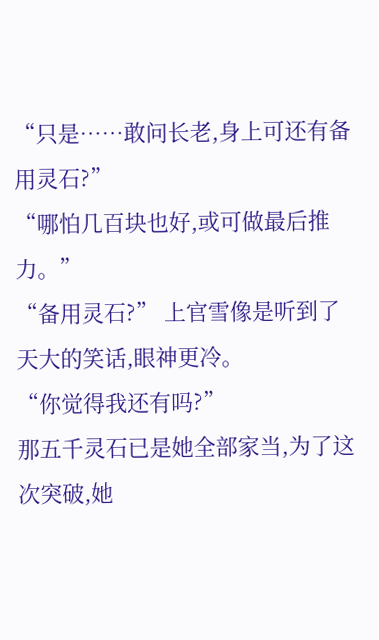“只是……敢问长老,身上可还有备用灵石?”
“哪怕几百块也好,或可做最后推力。”
“备用灵石?” 上官雪像是听到了天大的笑话,眼神更冷。
“你觉得我还有吗?”
那五千灵石已是她全部家当,为了这次突破,她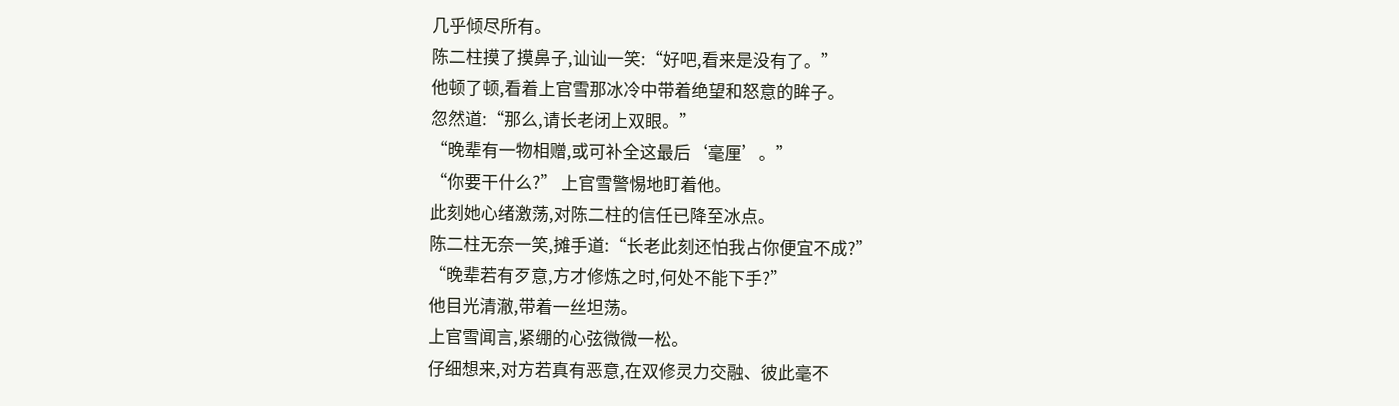几乎倾尽所有。
陈二柱摸了摸鼻子,讪讪一笑:“好吧,看来是没有了。”
他顿了顿,看着上官雪那冰冷中带着绝望和怒意的眸子。
忽然道:“那么,请长老闭上双眼。”
“晚辈有一物相赠,或可补全这最后‘毫厘’。”
“你要干什么?” 上官雪警惕地盯着他。
此刻她心绪激荡,对陈二柱的信任已降至冰点。
陈二柱无奈一笑,摊手道:“长老此刻还怕我占你便宜不成?”
“晚辈若有歹意,方才修炼之时,何处不能下手?”
他目光清澈,带着一丝坦荡。
上官雪闻言,紧绷的心弦微微一松。
仔细想来,对方若真有恶意,在双修灵力交融、彼此毫不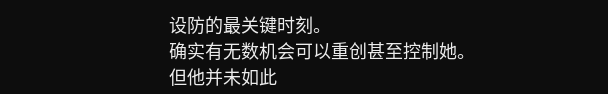设防的最关键时刻。
确实有无数机会可以重创甚至控制她。
但他并未如此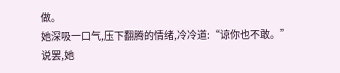做。
她深吸一口气,压下翻腾的情绪,冷冷道:“谅你也不敢。”
说罢,她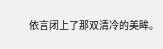依言闭上了那双清冷的美眸。